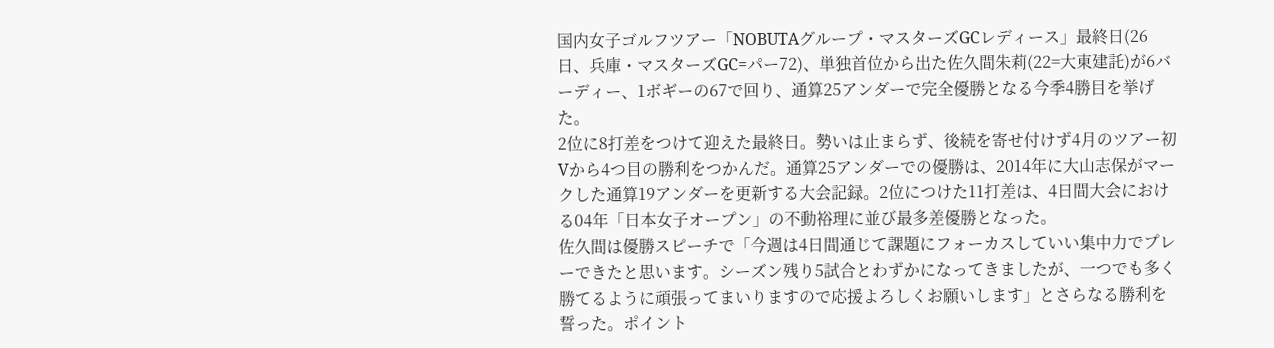国内女子ゴルフツアー「NOBUTAグループ・マスターズGCレディース」最終日(26日、兵庫・マスターズGC=パー72)、単独首位から出た佐久間朱莉(22=大東建託)が6バーディー、1ボギーの67で回り、通算25アンダーで完全優勝となる今季4勝目を挙げた。
2位に8打差をつけて迎えた最終日。勢いは止まらず、後続を寄せ付けず4月のツアー初Vから4つ目の勝利をつかんだ。通算25アンダーでの優勝は、2014年に大山志保がマークした通算19アンダーを更新する大会記録。2位につけた11打差は、4日間大会における04年「日本女子オープン」の不動裕理に並び最多差優勝となった。
佐久間は優勝スピーチで「今週は4日間通じて課題にフォーカスしていい集中力でプレーできたと思います。シーズン残り5試合とわずかになってきましたが、一つでも多く勝てるように頑張ってまいりますので応援よろしくお願いします」とさらなる勝利を誓った。ポイント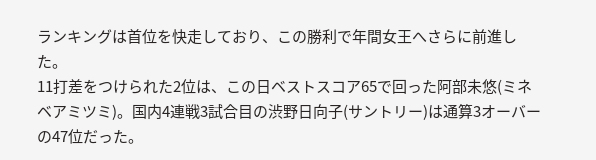ランキングは首位を快走しており、この勝利で年間女王へさらに前進した。
11打差をつけられた2位は、この日ベストスコア65で回った阿部未悠(ミネベアミツミ)。国内4連戦3試合目の渋野日向子(サントリー)は通算3オーバーの47位だった。